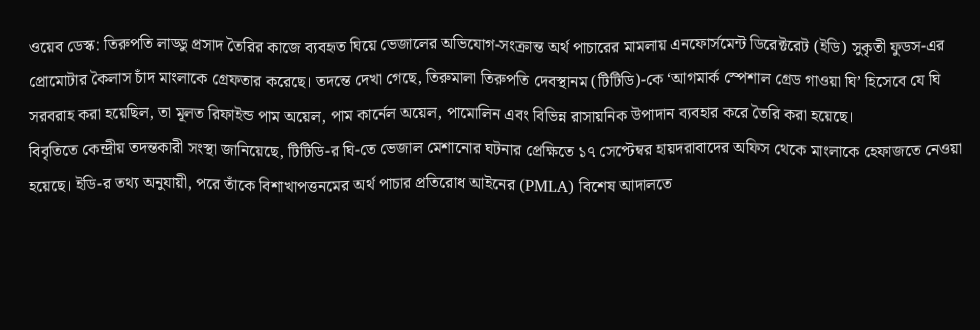ওয়েব ডেস্ক: তিরুপতি লাড্ডু প্রসাদ তৈরির কাজে ব্যবহৃত ঘিয়ে ভেজালের অভিযোগ-সংক্রান্ত অর্থ পাচারের মামলায় এনফোর্সমেন্ট ডিরেক্টরেট (ইডি) সুকৃতী ফুডস-এর প্রোমোটার কৈলাস চাঁদ মাংলাকে গ্রেফতার করেছে। তদন্তে দেখা গেছে, তিরুমালা তিরুপতি দেবস্থানম (টিটিডি)-কে ‘আগমার্ক স্পেশাল গ্রেড গাওয়া ঘি’ হিসেবে যে ঘি সরবরাহ করা হয়েছিল, তা মূলত রিফাইন্ড পাম অয়েল, পাম কার্নেল অয়েল, পামোলিন এবং বিভিন্ন রাসায়নিক উপাদান ব্যবহার করে তৈরি করা হয়েছে।
বিবৃতিতে কেন্দ্রীয় তদন্তকারী সংস্থা জানিয়েছে, টিটিডি-র ঘি-তে ভেজাল মেশানোর ঘটনার প্রেক্ষিতে ১৭ সেপ্টেম্বর হায়দরাবাদের অফিস থেকে মাংলাকে হেফাজতে নেওয়া হয়েছে। ইডি-র তথ্য অনুযায়ী, পরে তাঁকে বিশাখাপত্তনমের অর্থ পাচার প্রতিরোধ আইনের (PMLA) বিশেষ আদালতে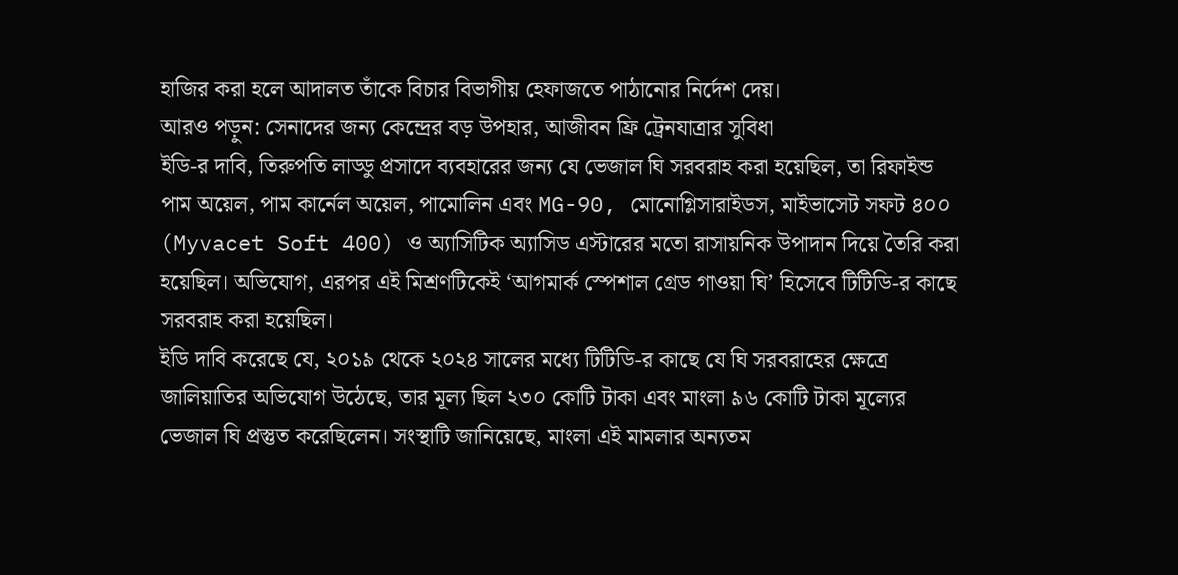হাজির করা হলে আদালত তাঁকে বিচার বিভাগীয় হেফাজতে পাঠানোর নির্দেশ দেয়।
আরও পড়ুন: সেনাদের জন্য কেন্দ্রের বড় উপহার, আজীবন ফ্রি ট্রেনযাত্রার সুবিধা
ইডি-র দাবি, তিরুপতি লাড্ডু প্রসাদে ব্যবহারের জন্য যে ভেজাল ঘি সরবরাহ করা হয়েছিল, তা রিফাইন্ড পাম অয়েল, পাম কার্নেল অয়েল, পামোলিন এবং MG-90, মোনোগ্লিসারাইডস, মাইভাসেট সফট ৪০০ (Myvacet Soft 400) ও অ্যাসিটিক অ্যাসিড এস্টারের মতো রাসায়নিক উপাদান দিয়ে তৈরি করা হয়েছিল। অভিযোগ, এরপর এই মিশ্রণটিকেই ‘আগমার্ক স্পেশাল গ্রেড গাওয়া ঘি’ হিসেবে টিটিডি-র কাছে সরবরাহ করা হয়েছিল।
ইডি দাবি করেছে যে, ২০১৯ থেকে ২০২৪ সালের মধ্যে টিটিডি-র কাছে যে ঘি সরবরাহের ক্ষেত্রে জালিয়াতির অভিযোগ উঠেছে, তার মূল্য ছিল ২৩০ কোটি টাকা এবং মাংলা ৯৬ কোটি টাকা মূল্যের ভেজাল ঘি প্রস্তুত করেছিলেন। সংস্থাটি জানিয়েছে, মাংলা এই মামলার অন্যতম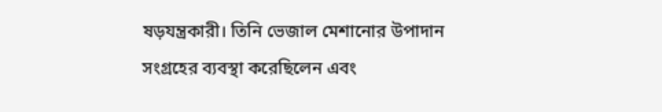ষড়যন্ত্রকারী। তিনি ভেজাল মেশানোর উপাদান সংগ্রহের ব্যবস্থা করেছিলেন এবং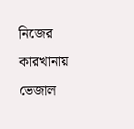নিজের কারখানায় ভেজাল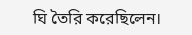ঘি তৈরি করেছিলেন।